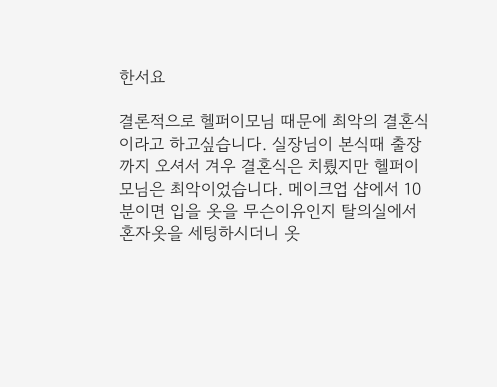한서요

결론적으로 헬퍼이모님 때문에 최악의 결혼식이라고 하고싶습니다. 실장님이 본식때 출장까지 오셔서 겨우 결혼식은 치뤘지만 헬퍼이모님은 최악이었습니다. 메이크업 샵에서 10분이면 입을 옷을 무슨이유인지 탈의실에서 혼자옷을 세팅하시더니 옷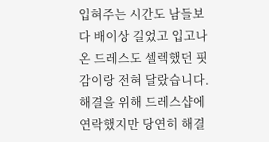입혀주는 시간도 남들보다 배이상 길었고 입고나온 드레스도 셀렉했던 핏감이랑 전혀 달랐습니다. 해결을 위해 드레스샵에 연락했지만 당연히 해결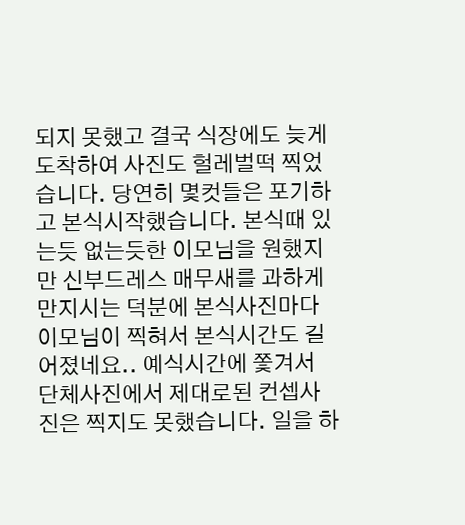되지 못했고 결국 식장에도 늦게 도착하여 사진도 헐레벌떡 찍었습니다. 당연히 몇컷들은 포기하고 본식시작했습니다. 본식때 있는듯 없는듯한 이모님을 원했지만 신부드레스 매무새를 과하게 만지시는 덕분에 본식사진마다 이모님이 찍혀서 본식시간도 길어졌네요.. 예식시간에 쫓겨서 단체사진에서 제대로된 컨셉사진은 찍지도 못했습니다. 일을 하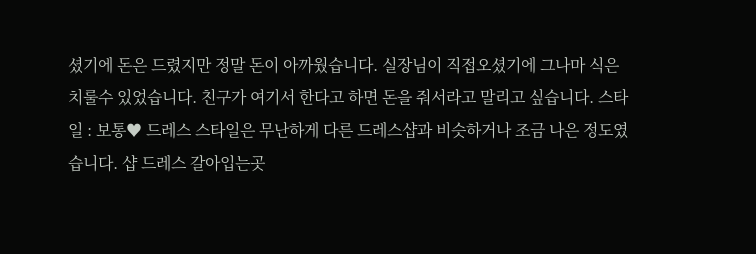셨기에 돈은 드렸지만 정말 돈이 아까웠습니다. 실장님이 직접오셨기에 그나마 식은 치룰수 있었습니다. 친구가 여기서 한다고 하면 돈을 줘서라고 말리고 싶습니다. 스타일 : 보통♥ 드레스 스타일은 무난하게 다른 드레스샵과 비슷하거나 조금 나은 정도였습니다. 샵 드레스 갈아입는곳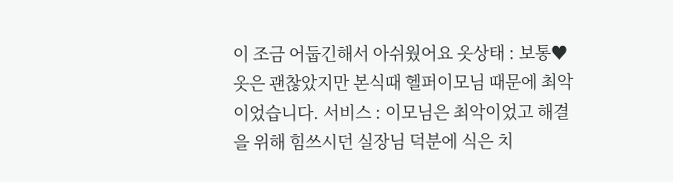이 조금 어둡긴해서 아쉬웠어요 옷상태 : 보통♥ 옷은 괜찮았지만 본식때 헬퍼이모님 때문에 최악이었습니다. 서비스 : 이모님은 최악이었고 해결을 위해 힘쓰시던 실장님 덕분에 식은 치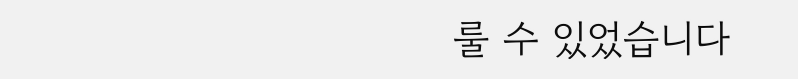룰 수 있었습니다